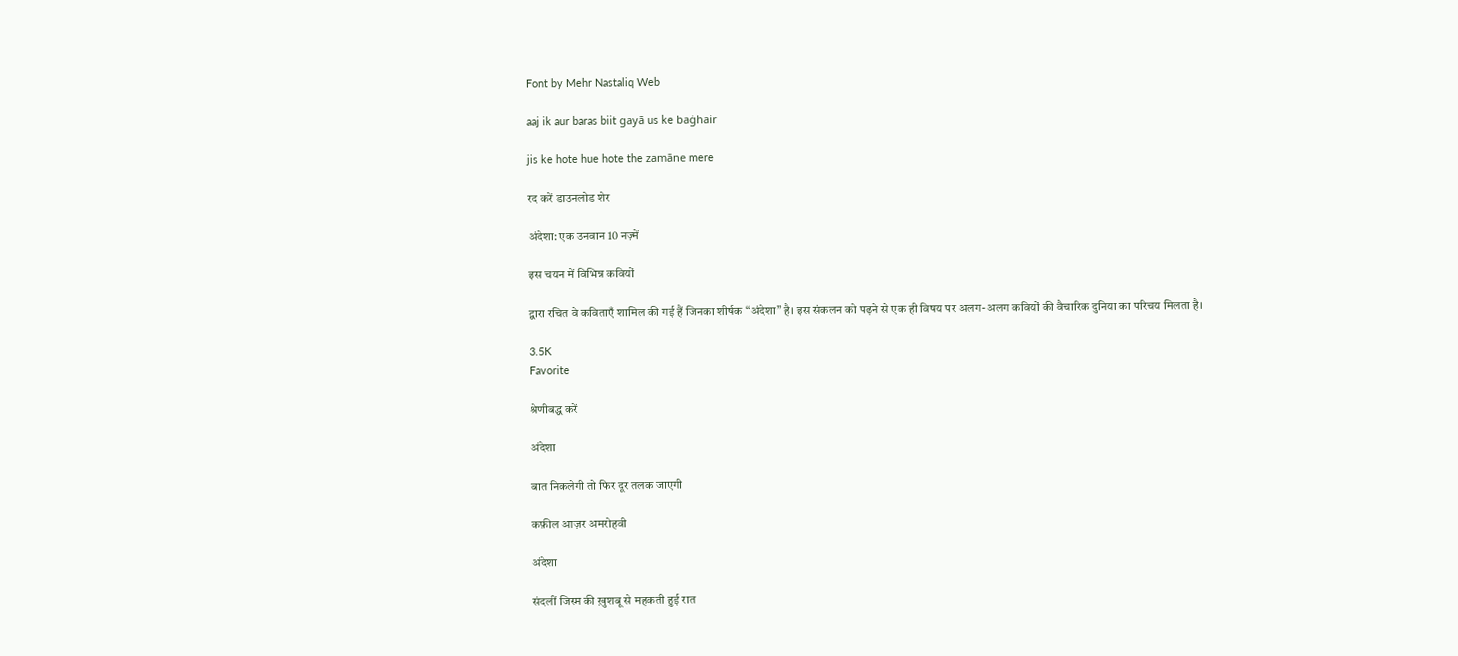Font by Mehr Nastaliq Web

aaj ik aur baras biit gayā us ke baġhair

jis ke hote hue hote the zamāne mere

रद करें डाउनलोड शेर

अंदेशा: एक उनवान 10 नज़्में

इस चयन में विभिन्न कवियों

द्वारा रचित वे कविताएँ शामिल की गई हैं जिनका शीर्षक “अंदेशा” है। इस संकलन को पढ़ने से एक ही विषय पर अलग-अलग कवियों की वैचारिक दुनिया का परिचय मिलता है।

3.5K
Favorite

श्रेणीबद्ध करें

अंदेशा

बात निकलेगी तो फिर दूर तलक जाएगी

कफ़ील आज़र अमरोहवी

अंदेशा

संदलीं जिस्म की ख़ुशबू से महकती हुई रात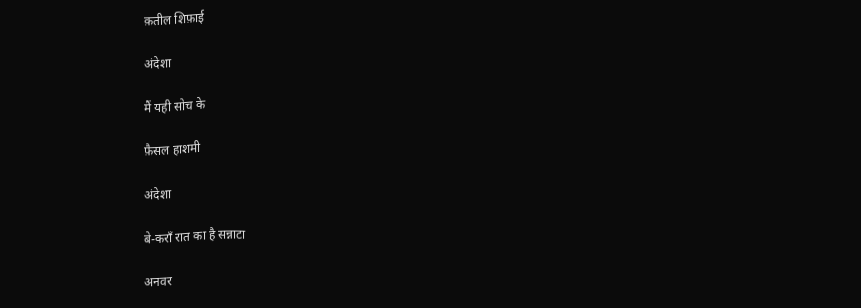क़तील शिफ़ाई

अंदेशा

मैं यही सोच के

फ़ैसल हाशमी

अंदेशा

बे-कराँ रात का है सन्नाटा

अनवर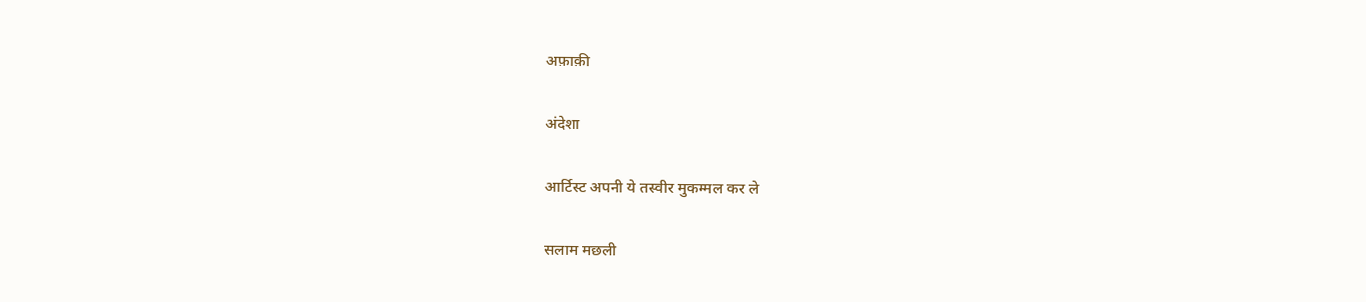अफ़ाक़ी

अंदेशा

आर्टिस्ट अपनी ये तस्वीर मुकम्मल कर ले

सलाम मछली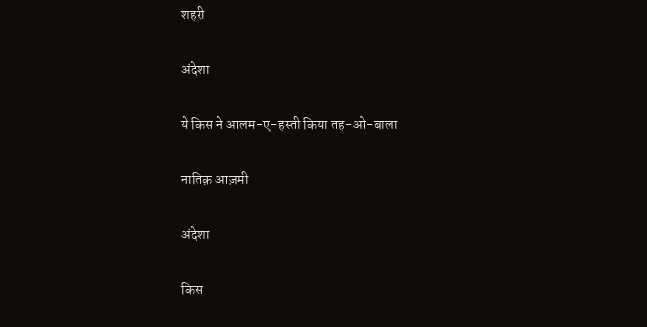शहरी

अंदेशा

ये किस ने आलम-ए-हस्ती किया तह-ओ-बाला

नातिक़ आज़मी

अंदेशा

किस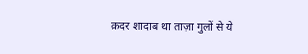क़दर शादाब था ताज़ा गुलों से ये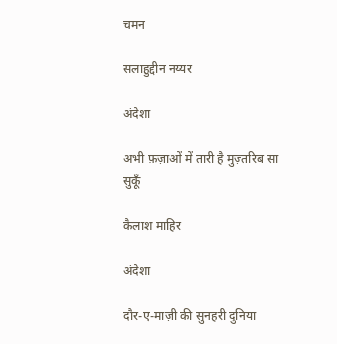चमन

सलाहुद्दीन नय्यर

अंदेशा

अभी फ़ज़ाओं में तारी है मुज़्तरिब सा सुकूँ

कैलाश माहिर

अंदेशा

दौर-ए-माज़ी की सुनहरी दुनिया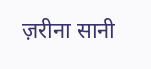ज़रीना सानी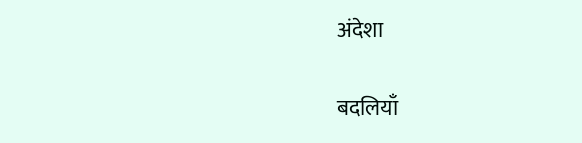अंदेशा

बदलियाँ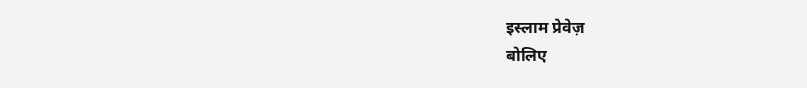इस्लाम प्रेवेज़
बोलिए